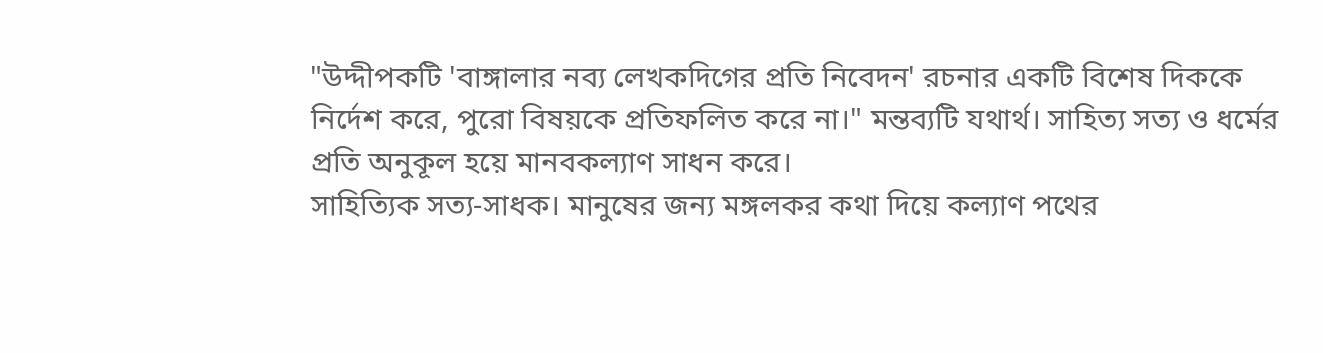"উদ্দীপকটি 'বাঙ্গালার নব্য লেখকদিগের প্রতি নিবেদন' রচনার একটি বিশেষ দিককে নির্দেশ করে, পুরো বিষয়কে প্রতিফলিত করে না।" মন্তব্যটি যথার্থ। সাহিত্য সত্য ও ধর্মের প্রতি অনুকূল হয়ে মানবকল্যাণ সাধন করে।
সাহিত্যিক সত্য-সাধক। মানুষের জন্য মঙ্গলকর কথা দিয়ে কল্যাণ পথের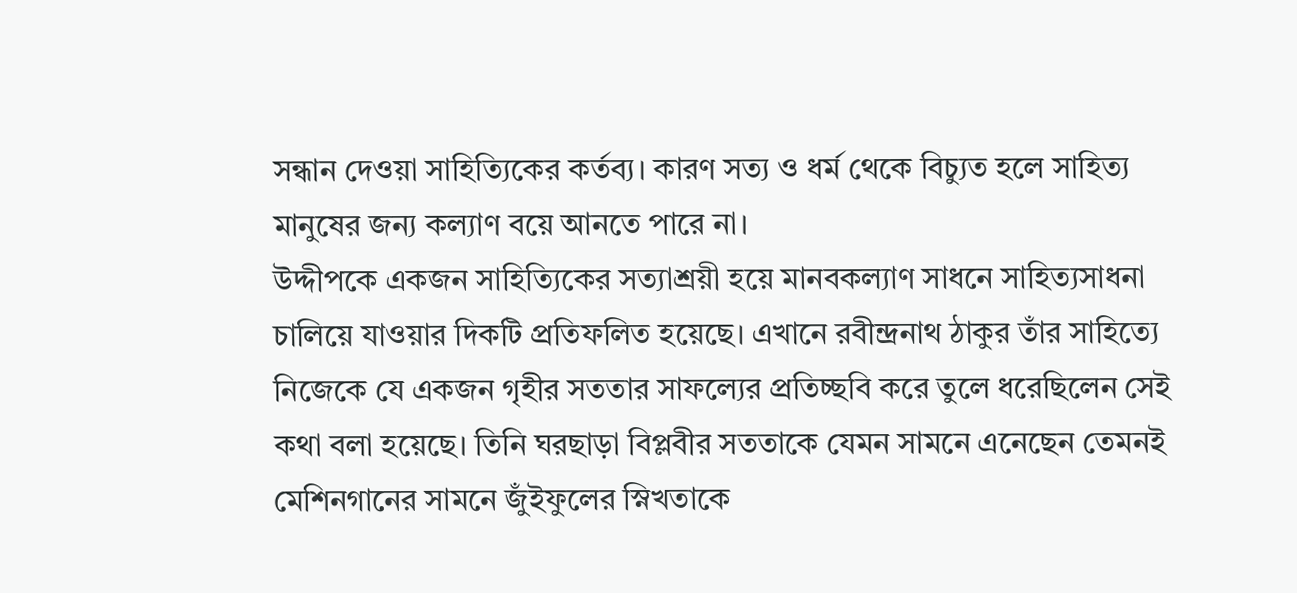সন্ধান দেওয়া সাহিত্যিকের কর্তব্য। কারণ সত্য ও ধর্ম থেকে বিচ্যুত হলে সাহিত্য মানুষের জন্য কল্যাণ বয়ে আনতে পারে না।
উদ্দীপকে একজন সাহিত্যিকের সত্যাশ্রয়ী হয়ে মানবকল্যাণ সাধনে সাহিত্যসাধনা চালিয়ে যাওয়ার দিকটি প্রতিফলিত হয়েছে। এখানে রবীন্দ্রনাথ ঠাকুর তাঁর সাহিত্যে নিজেকে যে একজন গৃহীর সততার সাফল্যের প্রতিচ্ছবি করে তুলে ধরেছিলেন সেই কথা বলা হয়েছে। তিনি ঘরছাড়া বিপ্লবীর সততাকে যেমন সামনে এনেছেন তেমনই মেশিনগানের সামনে জুঁইফুলের স্নিখতাকে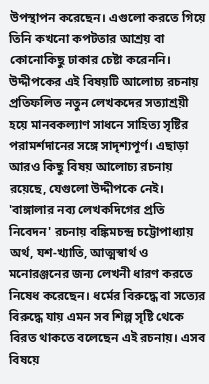উপস্থাপন করেছেন। এগুলো করতে গিয়ে তিনি কখনো কপটতার আশ্রয় বা কোনোকিছু ঢাকার চেষ্টা করেননি। উদ্দীপকের এই বিষয়টি আলোচ্য রচনায় প্রতিফলিত নতুন লেখকদের সত্যাশ্রয়ী হয়ে মানবকল্যাণ সাধনে সাহিত্য সৃষ্টির পরামর্শদানের সঙ্গে সাদৃশ্যপূর্ণ। এছাড়া আরও কিছু বিষয় আলোচ্য রচনায় রয়েছে, যেগুলো উদ্দীপকে নেই।
'বাঙ্গালার নব্য লেখকদিগের প্রতি নিবেদন' রচনায় বঙ্কিমচন্দ্র চট্টোপাধ্যায় অর্থ, যশ-খ্যাতি, আত্মস্বার্থ ও মনোরঞ্জনের জন্য লেখনী ধারণ করতে নিষেধ করেছেন। ধর্মের বিরুদ্ধে বা সত্যের বিরুদ্ধে যায় এমন সব শিল্প সৃষ্টি থেকে বিরত থাকতে বলেছেন এই রচনায়। এসব বিষয়ে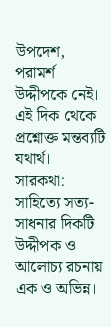উপদেশ, পরামর্শ উদ্দীপকে নেই। এই দিক থেকে প্রশ্নোক্ত মন্তব্যটি যথার্থ।
সারকথা: সাহিত্যে সত্য-সাধনার দিকটি উদ্দীপক ও আলোচ্য রচনায় এক ও অভিন্ন।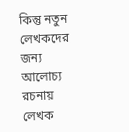কিন্তু নতুন লেখকদের জন্য আলোচ্য রচনায় লেখক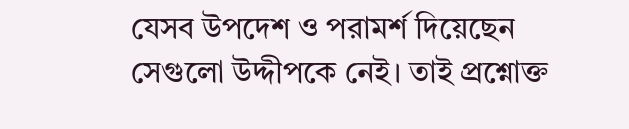যেসব উপদেশ ও পরামর্শ দিয়েছেন সেগুলো উদ্দীপকে নেই। তাই প্রশ্নোক্ত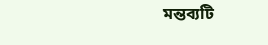মন্তব্যটি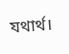যথার্থ।